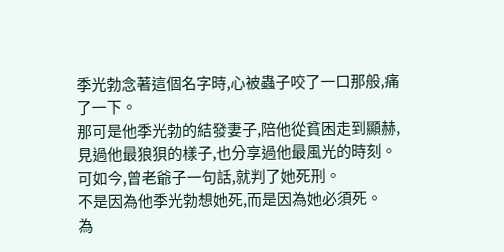季光勃念著這個名字時,心被蟲子咬了一口那般,痛了一下。
那可是他季光勃的結發妻子,陪他從貧困走到顯赫,見過他最狼狽的樣子,也分享過他最風光的時刻。
可如今,曾老爺子一句話,就判了她死刑。
不是因為他季光勃想她死,而是因為她必須死。
為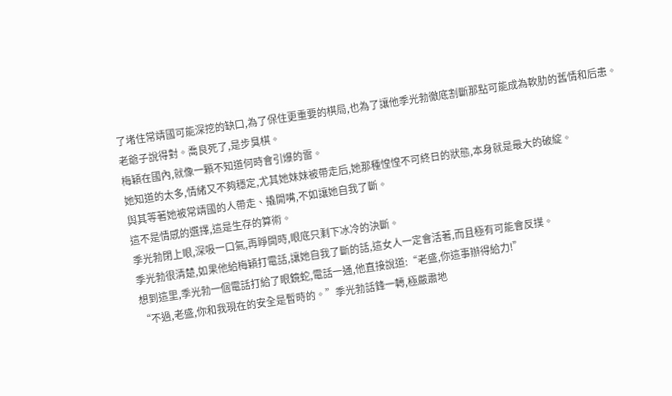了堵住常靖國可能深挖的缺口,為了保住更重要的棋局,也為了讓他季光勃徹底割斷那點可能成為軟肋的舊情和后患。
老爺子說得對。喬良死了,是步臭棋。
梅穎在國內,就像一顆不知道何時會引爆的雷。
她知道的太多,情緒又不夠穩定,尤其她妹妹被帶走后,她那種惶惶不可終日的狀態,本身就是最大的破綻。
與其等著她被常靖國的人帶走、撬開嘴,不如讓她自我了斷。
這不是情感的選擇,這是生存的算術。
季光勃閉上眼,深吸一口氣,再睜開時,眼底只剩下冰冷的決斷。
季光勃很清楚,如果他給梅穎打電話,讓她自我了斷的話,這女人一定會活著,而且極有可能會反撲。
想到這里,季光勃一個電話打給了眼鏡蛇,電話一通,他直接說道:“老盛,你這事辦得給力!”
“不過,老盛,你和我現在的安全是暫時的。”季光勃話鋒一轉,極嚴肅地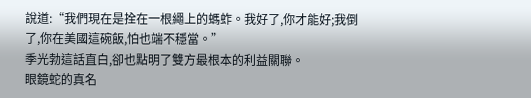說道:“我們現在是拴在一根繩上的螞蚱。我好了,你才能好;我倒了,你在美國這碗飯,怕也端不穩當。”
季光勃這話直白,卻也點明了雙方最根本的利益關聯。
眼鏡蛇的真名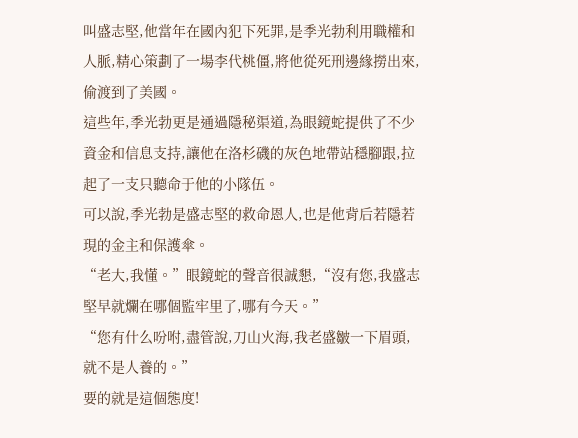叫盛志堅,他當年在國內犯下死罪,是季光勃利用職權和人脈,精心策劃了一場李代桃僵,將他從死刑邊緣撈出來,偷渡到了美國。
這些年,季光勃更是通過隱秘渠道,為眼鏡蛇提供了不少資金和信息支持,讓他在洛杉磯的灰色地帶站穩腳跟,拉起了一支只聽命于他的小隊伍。
可以說,季光勃是盛志堅的救命恩人,也是他背后若隱若現的金主和保護傘。
“老大,我懂。”眼鏡蛇的聲音很誠懇,“沒有您,我盛志堅早就爛在哪個監牢里了,哪有今天。”
“您有什么吩咐,盡管說,刀山火海,我老盛皺一下眉頭,就不是人養的。”
要的就是這個態度!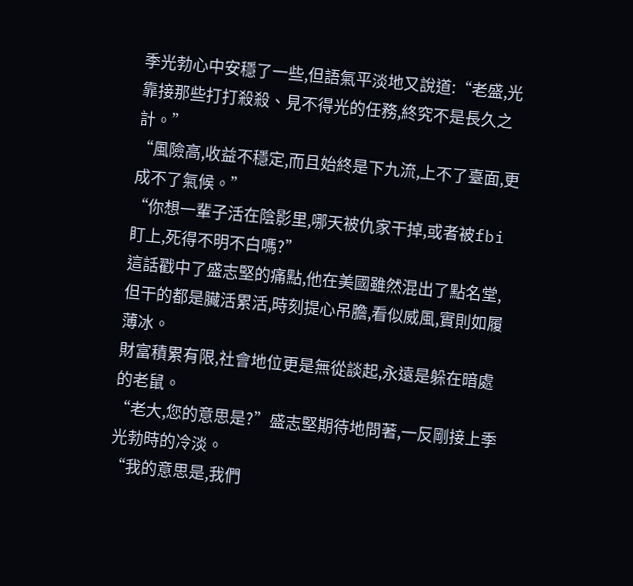季光勃心中安穩了一些,但語氣平淡地又說道:“老盛,光靠接那些打打殺殺、見不得光的任務,終究不是長久之計。”
“風險高,收益不穩定,而且始終是下九流,上不了臺面,更成不了氣候。”
“你想一輩子活在陰影里,哪天被仇家干掉,或者被fbi盯上,死得不明不白嗎?”
這話戳中了盛志堅的痛點,他在美國雖然混出了點名堂,但干的都是臟活累活,時刻提心吊膽,看似威風,實則如履薄冰。
財富積累有限,社會地位更是無從談起,永遠是躲在暗處的老鼠。
“老大,您的意思是?”盛志堅期待地問著,一反剛接上季光勃時的冷淡。
“我的意思是,我們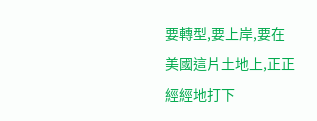要轉型,要上岸,要在美國這片土地上,正正經經地打下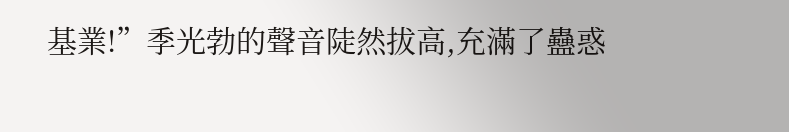基業!”季光勃的聲音陡然拔高,充滿了蠱惑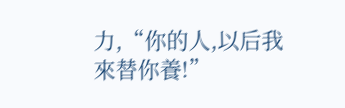力,“你的人,以后我來替你養!”